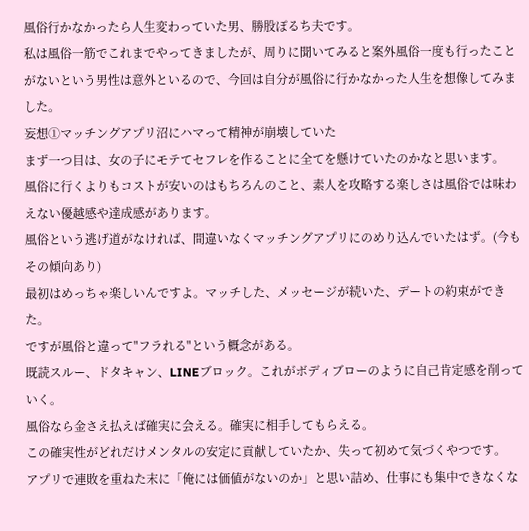風俗行かなかったら人生変わっていた男、勝股ぽるち夫です。
私は風俗一筋でこれまでやってきましたが、周りに聞いてみると案外風俗一度も行ったことがないという男性は意外といるので、今回は自分が風俗に行かなかった人生を想像してみました。
妄想①マッチングアプリ沼にハマって精神が崩壊していた
まず一つ目は、女の子にモテてセフレを作ることに全てを懸けていたのかなと思います。
風俗に行くよりもコストが安いのはもちろんのこと、素人を攻略する楽しさは風俗では味わえない優越感や達成感があります。
風俗という逃げ道がなければ、間違いなくマッチングアプリにのめり込んでいたはず。(今もその傾向あり)
最初はめっちゃ楽しいんですよ。マッチした、メッセージが続いた、デートの約束ができた。
ですが風俗と違って"フラれる"という概念がある。
既読スルー、ドタキャン、LINEブロック。これがボディブローのように自己肯定感を削っていく。
風俗なら金さえ払えば確実に会える。確実に相手してもらえる。
この確実性がどれだけメンタルの安定に貢献していたか、失って初めて気づくやつです。
アプリで連敗を重ねた末に「俺には価値がないのか」と思い詰め、仕事にも集中できなくな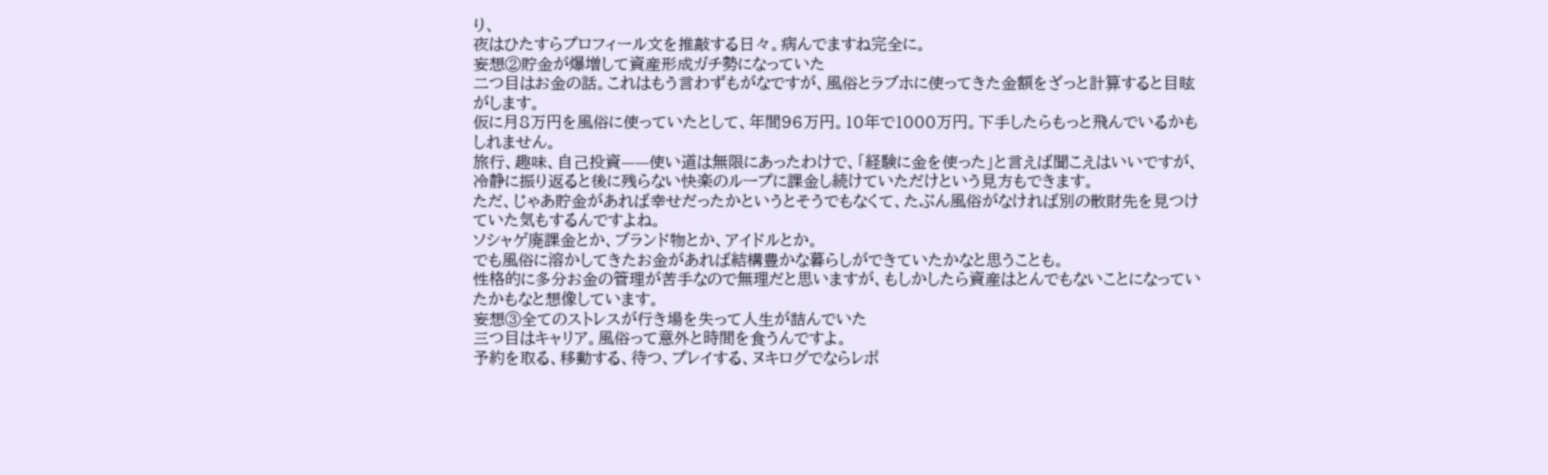り、
夜はひたすらプロフィール文を推敲する日々。病んでますね完全に。
妄想②貯金が爆増して資産形成ガチ勢になっていた
二つ目はお金の話。これはもう言わずもがなですが、風俗とラブホに使ってきた金額をざっと計算すると目眩がします。
仮に月8万円を風俗に使っていたとして、年間96万円。10年で1000万円。下手したらもっと飛んでいるかもしれません。
旅行、趣味、自己投資——使い道は無限にあったわけで、「経験に金を使った」と言えば聞こえはいいですが、冷静に振り返ると後に残らない快楽のループに課金し続けていただけという見方もできます。
ただ、じゃあ貯金があれば幸せだったかというとそうでもなくて、たぶん風俗がなければ別の散財先を見つけていた気もするんですよね。
ソシャゲ廃課金とか、ブランド物とか、アイドルとか。
でも風俗に溶かしてきたお金があれば結構豊かな暮らしができていたかなと思うことも。
性格的に多分お金の管理が苦手なので無理だと思いますが、もしかしたら資産はとんでもないことになっていたかもなと想像しています。
妄想③全てのストレスが行き場を失って人生が詰んでいた
三つ目はキャリア。風俗って意外と時間を食うんですよ。
予約を取る、移動する、待つ、プレイする、ヌキログでならレポ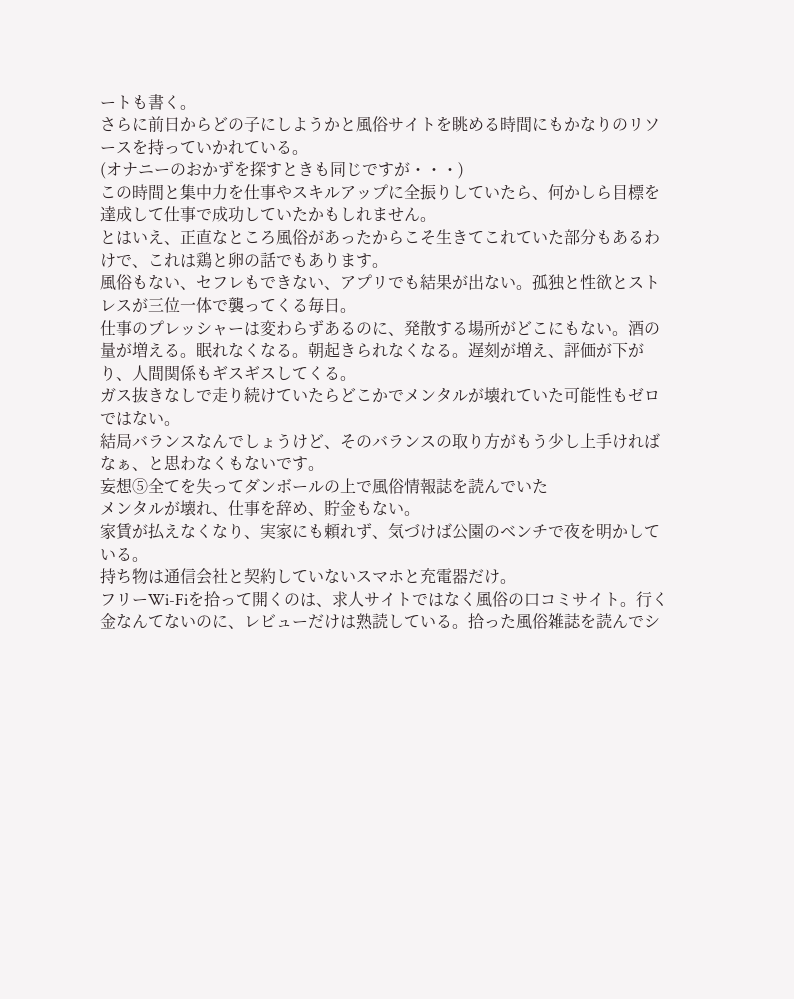ートも書く。
さらに前日からどの子にしようかと風俗サイトを眺める時間にもかなりのリソースを持っていかれている。
(オナニーのおかずを探すときも同じですが・・・)
この時間と集中力を仕事やスキルアップに全振りしていたら、何かしら目標を達成して仕事で成功していたかもしれません。
とはいえ、正直なところ風俗があったからこそ生きてこれていた部分もあるわけで、これは鶏と卵の話でもあります。
風俗もない、セフレもできない、アプリでも結果が出ない。孤独と性欲とストレスが三位一体で襲ってくる毎日。
仕事のプレッシャーは変わらずあるのに、発散する場所がどこにもない。酒の量が増える。眠れなくなる。朝起きられなくなる。遅刻が増え、評価が下がり、人間関係もギスギスしてくる。
ガス抜きなしで走り続けていたらどこかでメンタルが壊れていた可能性もゼロではない。
結局バランスなんでしょうけど、そのバランスの取り方がもう少し上手ければなぁ、と思わなくもないです。
妄想⑤全てを失ってダンボールの上で風俗情報誌を読んでいた
メンタルが壊れ、仕事を辞め、貯金もない。
家賃が払えなくなり、実家にも頼れず、気づけば公園のベンチで夜を明かしている。
持ち物は通信会社と契約していないスマホと充電器だけ。
フリーWi-Fiを拾って開くのは、求人サイトではなく風俗の口コミサイト。行く金なんてないのに、レビューだけは熟読している。拾った風俗雑誌を読んでシ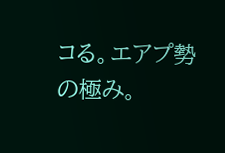コる。エアプ勢の極み。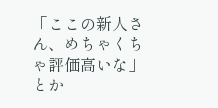「ここの新人さん、めちゃくちゃ評価高いな」とか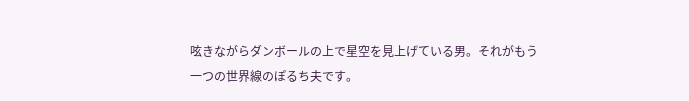呟きながらダンボールの上で星空を見上げている男。それがもう一つの世界線のぽるち夫です。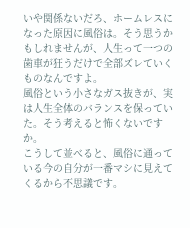いや関係ないだろ、ホームレスになった原因に風俗は。そう思うかもしれませんが、人生って一つの歯車が狂うだけで全部ズレていくものなんですよ。
風俗という小さなガス抜きが、実は人生全体のバランスを保っていた。そう考えると怖くないですか。
こうして並べると、風俗に通っている今の自分が一番マシに見えてくるから不思議です。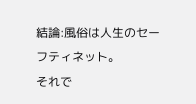結論:風俗は人生のセーフティネット。
それで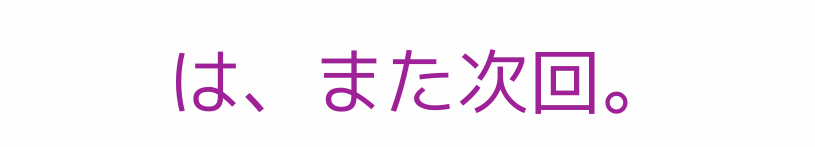は、また次回。